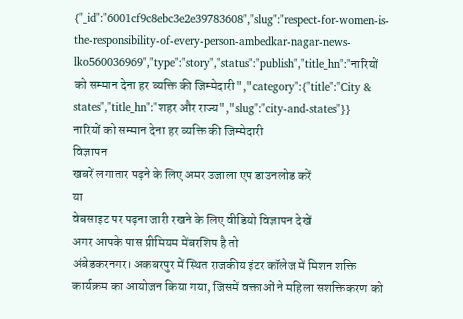{"_id":"6001cf9c8ebc3e2e39783608","slug":"respect-for-women-is-the-responsibility-of-every-person-ambedkar-nagar-news-lko560036969","type":"story","status":"publish","title_hn":"नारियों को सम्मान देना हर व्यक्ति की जिम्मेदारी","category":{"title":"City & states","title_hn":"शहर और राज्य","slug":"city-and-states"}}
नारियों को सम्मान देना हर व्यक्ति की जिम्मेदारी
विज्ञापन
खबरें लगातार पढ़ने के लिए अमर उजाला एप डाउनलोड करें
या
वेबसाइट पर पढ़ना जारी रखने के लिए वीडियो विज्ञापन देखें
अगर आपके पास प्रीमियम मेंबरशिप है तो
अंबेडकरनगर। अकबरपुर में स्थित राजकीय इंटर कॉलेज में मिशन शक्ति कार्यक्रम का आयोजन किया गया, जिसमें वक्ताओं ने महिला सशक्तिकरण को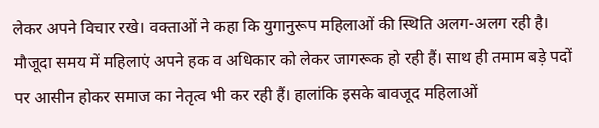लेकर अपने विचार रखे। वक्ताओं ने कहा कि युगानुरूप महिलाओं की स्थिति अलग-अलग रही है। मौजूदा समय में महिलाएं अपने हक व अधिकार को लेकर जागरूक हो रही हैं। साथ ही तमाम बड़े पदों पर आसीन होकर समाज का नेतृत्व भी कर रही हैं। हालांकि इसके बावजूद महिलाओं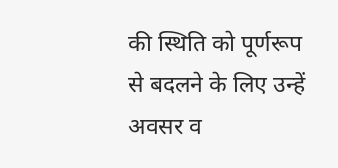की स्थिति को पूर्णरूप से बदलने के लिए उन्हें अवसर व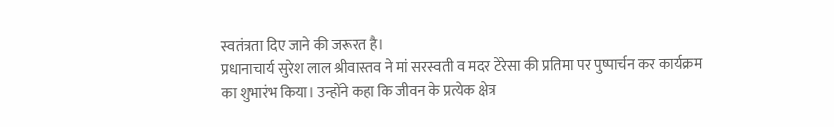स्वतंत्रता दिए जाने की जरूरत है।
प्रधानाचार्य सुरेश लाल श्रीवास्तव ने मां सरस्वती व मदर टेरेसा की प्रतिमा पर पुष्पार्चन कर कार्यक्रम का शुभारंभ किया। उन्होंने कहा कि जीवन के प्रत्येक क्षेत्र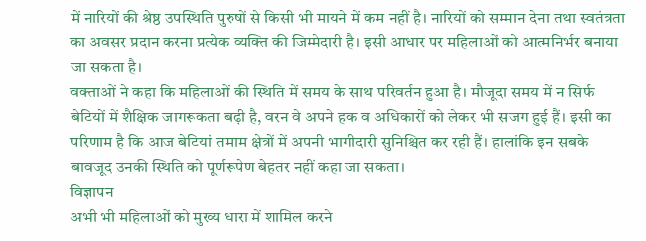में नारियों की श्रेष्ठ उपस्थिति पुरुषों से किसी भी मायने में कम नहीं है। नारियों को सम्मान देना तथा स्वतंत्रता का अवसर प्रदान करना प्रत्येक व्यक्ति की जिम्मेदारी है। इसी आधार पर महिलाओं को आत्मनिर्भर बनाया जा सकता है।
वक्ताओं ने कहा कि महिलाओं की स्थिति में समय के साथ परिवर्तन हुआ है। मौजूदा समय में न सिर्फ बेटियों में शैक्षिक जागरूकता बढ़ी है, वरन वे अपने हक व अधिकारों को लेकर भी सजग हुई हैं। इसी का परिणाम है कि आज बेटियां तमाम क्षेत्रों में अपनी भागीदारी सुनिश्चित कर रही हैं। हालांकि इन सबके बावजूद उनकी स्थिति को पूर्णरूपेण बेहतर नहीं कहा जा सकता।
विज्ञापन
अभी भी महिलाओं को मुख्य धारा में शामिल करने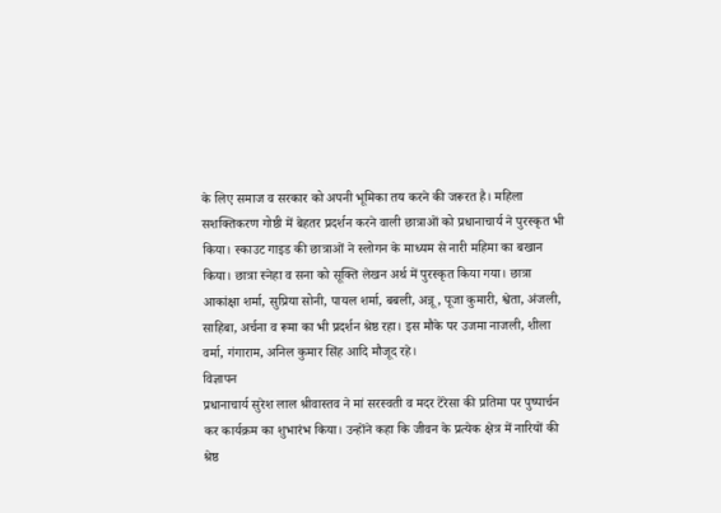के लिए समाज व सरकार को अपनी भूमिका तय करने की जरूरत है। महिला सशक्तिकरण गोष्ठी में बेहतर प्रदर्शन करने वाली छात्राओं को प्रधानाचार्य ने पुरस्कृत भी किया। स्काउट गाइड की छात्राओं ने स्लोगन के माध्यम से नारी महिमा का बखान किया। छात्रा स्नेहा व सना को सूक्ति लेखन अर्थ में पुरस्कृत किया गया। छात्रा आकांक्षा शर्मा, सुप्रिया सोनी, पायल शर्मा, बबली, अन्नू, पूजा कुमारी, श्वेता, अंजली, साहिबा, अर्चना व रूमा का भी प्रदर्शन श्रेष्ठ रहा। इस मौके पर उजमा नाजली, शीला वर्मा, गंगाराम, अनिल कुमार सिंह आदि मौजूद रहे।
विज्ञापन
प्रधानाचार्य सुरेश लाल श्रीवास्तव ने मां सरस्वती व मदर टेरेसा की प्रतिमा पर पुष्पार्चन कर कार्यक्रम का शुभारंभ किया। उन्होंने कहा कि जीवन के प्रत्येक क्षेत्र में नारियों की श्रेष्ठ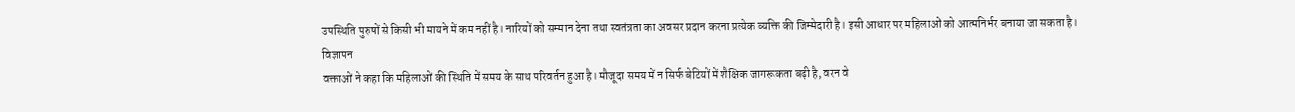उपस्थिति पुरुषों से किसी भी मायने में कम नहीं है। नारियों को सम्मान देना तथा स्वतंत्रता का अवसर प्रदान करना प्रत्येक व्यक्ति की जिम्मेदारी है। इसी आधार पर महिलाओं को आत्मनिर्भर बनाया जा सकता है।
विज्ञापन
वक्ताओं ने कहा कि महिलाओं की स्थिति में समय के साथ परिवर्तन हुआ है। मौजूदा समय में न सिर्फ बेटियों में शैक्षिक जागरूकता बढ़ी है, वरन वे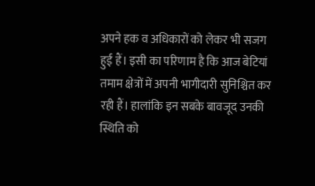अपने हक व अधिकारों को लेकर भी सजग हुई हैं। इसी का परिणाम है कि आज बेटियां तमाम क्षेत्रों में अपनी भागीदारी सुनिश्चित कर रही हैं। हालांकि इन सबके बावजूद उनकी स्थिति को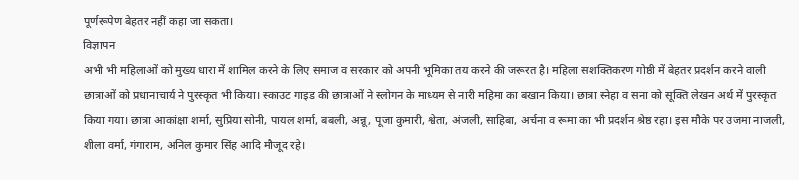पूर्णरूपेण बेहतर नहीं कहा जा सकता।
विज्ञापन
अभी भी महिलाओं को मुख्य धारा में शामिल करने के लिए समाज व सरकार को अपनी भूमिका तय करने की जरूरत है। महिला सशक्तिकरण गोष्ठी में बेहतर प्रदर्शन करने वाली छात्राओं को प्रधानाचार्य ने पुरस्कृत भी किया। स्काउट गाइड की छात्राओं ने स्लोगन के माध्यम से नारी महिमा का बखान किया। छात्रा स्नेहा व सना को सूक्ति लेखन अर्थ में पुरस्कृत किया गया। छात्रा आकांक्षा शर्मा, सुप्रिया सोनी, पायल शर्मा, बबली, अन्नू, पूजा कुमारी, श्वेता, अंजली, साहिबा, अर्चना व रूमा का भी प्रदर्शन श्रेष्ठ रहा। इस मौके पर उजमा नाजली, शीला वर्मा, गंगाराम, अनिल कुमार सिंह आदि मौजूद रहे।